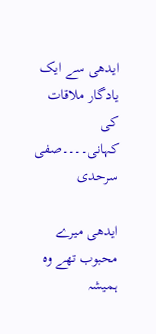ایدھی سے ایک یادگار ملاقات کی کہانی۔۔۔۔صفی سرحدی

ایدھی میرے محبوب تھے وہ ہمیشہ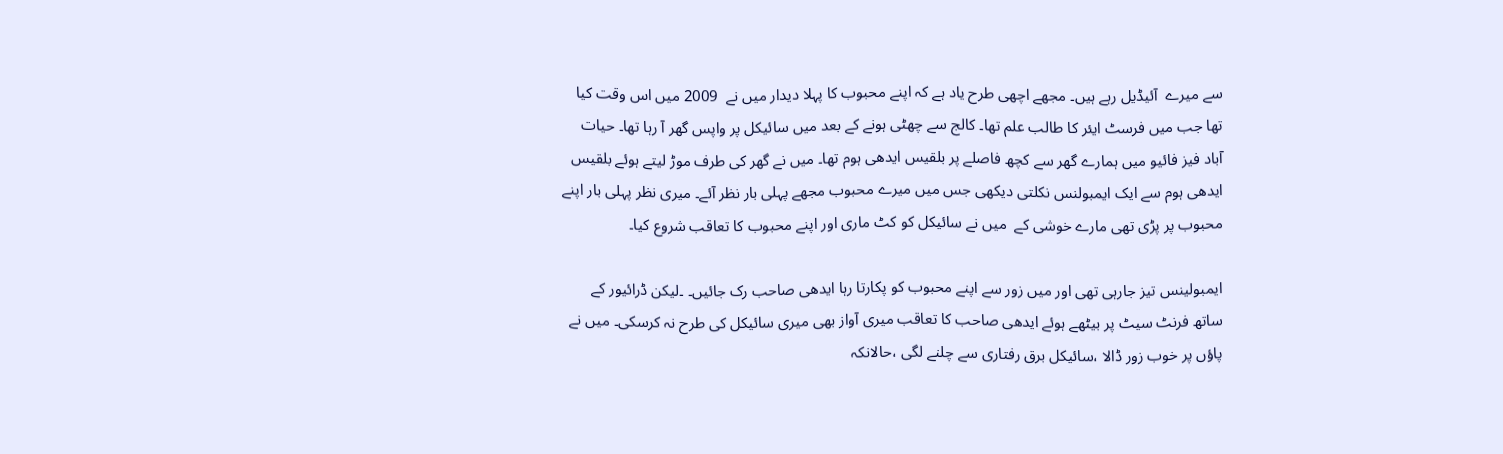سے میرے  آئیڈیل رہے ہیں۔ مجھے اچھی طرح یاد ہے کہ اپنے محبوب کا پہلا دیدار میں نے  2009 میں اس وقت کیا تھا جب میں فرسٹ ایئر کا طالب علم تھا۔ کالج سے چھٹی ہونے کے بعد میں سائیکل پر واپس گھر آ رہا تھا۔ حیات آباد فیز فائیو میں ہمارے گھر سے کچھ فاصلے پر بلقیس ایدھی ہوم تھا۔ میں نے گھر کی طرف موڑ لیتے ہوئے بلقیس ایدھی ہوم سے ایک ایمبولنس نکلتی دیکھی جس میں میرے محبوب مجھے پہلی بار نظر آئے۔ میری نظر پہلی بار اپنے محبوب پر پڑی تھی مارے خوشی کے  میں نے سائیکل کو کٹ ماری اور اپنے محبوب کا تعاقب شروع کیا۔

ایمبولینس تیز جارہی تھی اور میں زور سے اپنے محبوب کو پکارتا رہا ایدھی صاحب رک جائیں۔ ۔لیکن ڈرائیور کے ساتھ فرنٹ سیٹ پر بیٹھے ہوئے ایدھی صاحب کا تعاقب میری آواز بھی میری سائیکل کی طرح نہ کرسکی۔ میں نے پاؤں پر خوب زور ڈالا ،سائیکل برق رفتاری سے چلنے لگی ،حالانکہ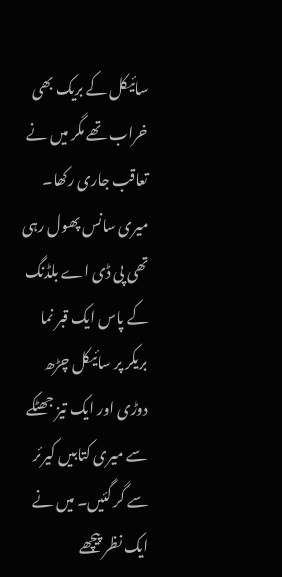سائیکل کے بریک بھی خراب تھے مگر میں نے تعاقب جاری رکھا۔ میری سانس پھول رہی تھی پی ڈی اے بلڈنگ کے پاس ایک قبر نما بریکر پر سائیکل چڑھ دوڑی اور ایک تیز جھٹکے سے میری کتابیں کیرئر سے گر گئیں۔ میں نے ایک نظر پیچھے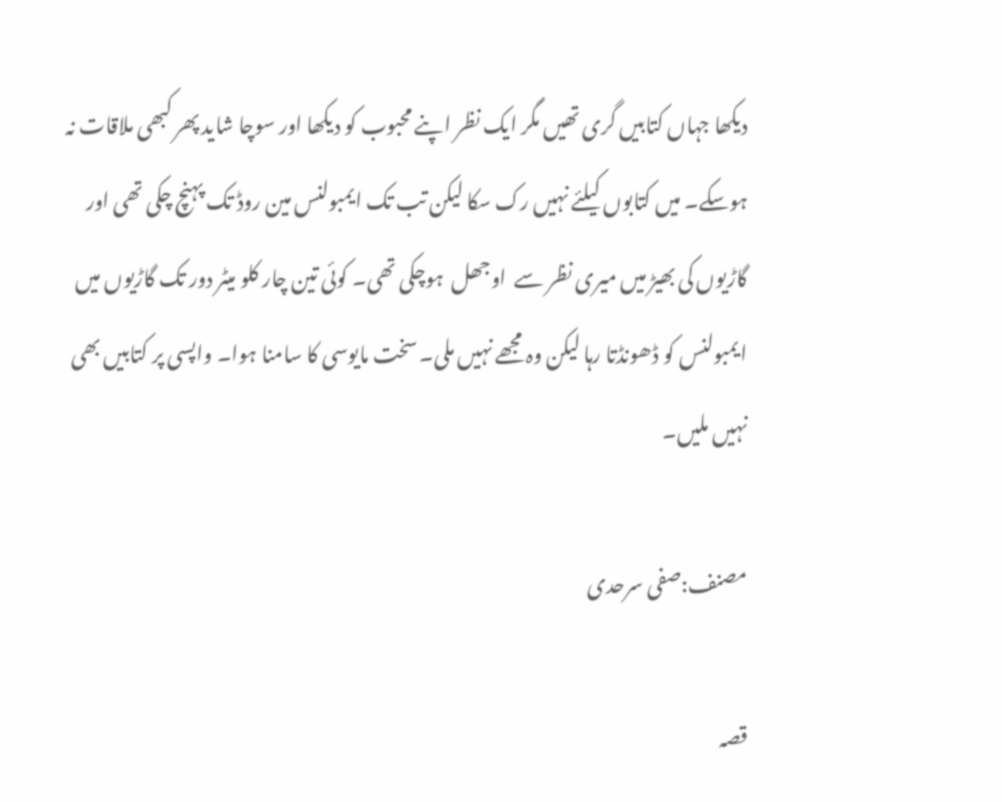دیکھا جہاں کتابیں گری تھیں مگر ایک نظر اپنے محبوب کو دیکھا اور سوچا شاید پھر کبھی ملاقات نہ ہوسکے۔ میں کتابوں کیلئے نہیں رک سکا لیکن تب تک ایمبولنس مین روڈ تک پہنچ چکی تھی اور گاڑیوں کی بھیڑ میں میری نظر سے  اوجھل  ہوچکی تھی۔ کوئی تین چار کلو میٹر دور تک گاڑیوں میں ایمبولنس کو ڈھونڈتا رہا لیکن وہ مجھے نہیں ملی۔ سخت مایوسی کا سامنا ہوا۔ واپسی پر کتابیں بھی نہیں ملیں۔

مصنف:صفی سرحدی

قصہ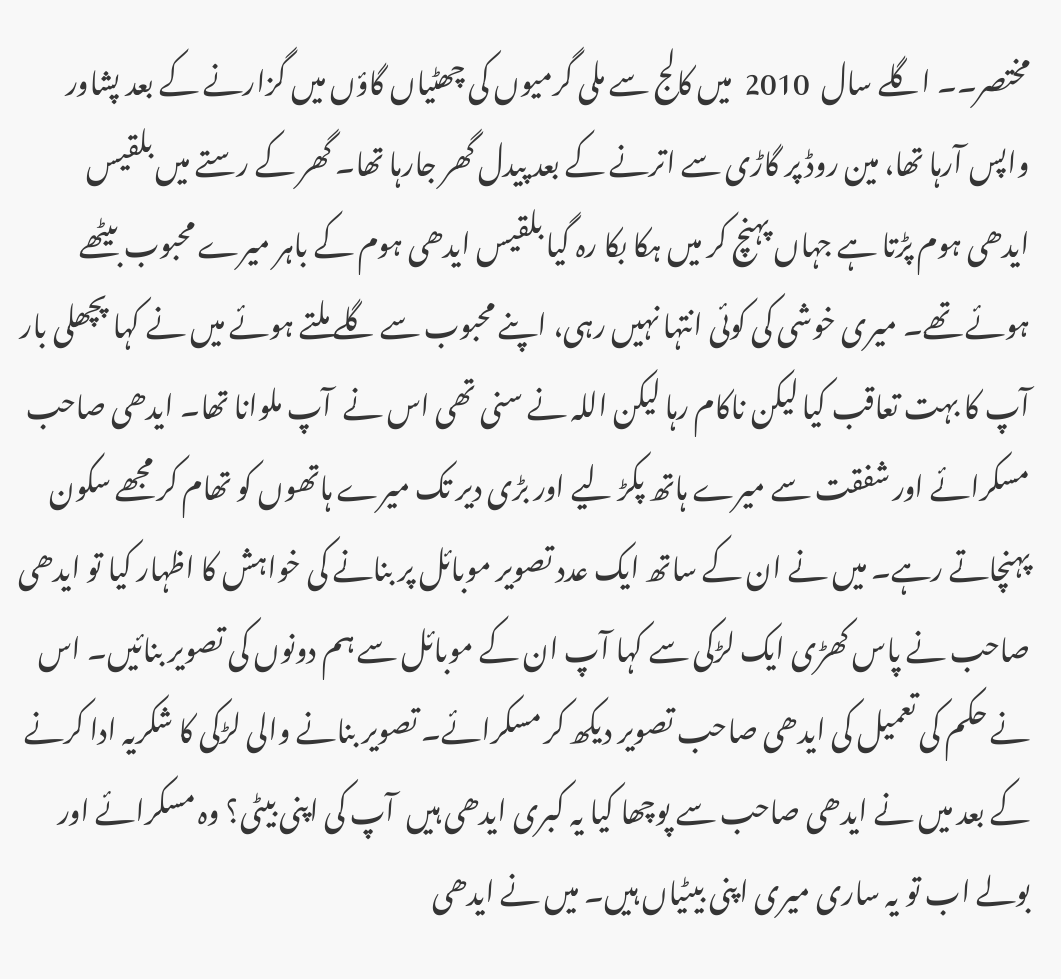مختصر۔۔ اگلے سال  2010  میں کالج سے ملی گرمیوں کی چھٹیاں گاؤں میں گزارنے کے بعد پشاور واپس آرہا تھا، مین روڈ پر گاڑی سے اترنے کے بعد پیدل گھر جارہا تھا۔ گھر کے رستے میں بلقیس ایدھی ہوم پڑتا ہے جہاں پہنچ کر میں ہکا بکا رہ گیا بلقیس ایدھی ہوم کے باہر میرے محبوب بیٹھے ہوئے تھے۔ میری خوشی کی کوئی انتہا نہیں رہی، اپنے محبوب سے گلے ملتے ہوئے میں نے کہا پچھلی بار  آپ کا بہت تعاقب کیا لیکن ناکام رہا لیکن اللہ نے سنی تھی اس نے  آپ ملوانا تھا۔ ایدھی صاحب مسکرائے اور شفقت سے میرے ہاتھ پکڑ لیے اور بڑی دیر تک میرے ہاتھوں کو تھام کر مجھے سکون پہنچاتے رہے۔ میں نے ان کے ساتھ ایک عدد تصویر موبائل پر بنانے کی خواہش کا اظہار کیا تو ایدھی صاحب نے پاس کھڑی ایک لڑکی سے کہا آپ ان کے موبائل سے ہم دونوں کی تصویر بنائیں۔ اس نے حکم کی تعمیل کی ایدھی صاحب تصویر دیکھ کر مسکرائے۔ تصویر بنانے والی لڑکی کا شکریہ ادا کرنے   کے بعد میں نے ایدھی صاحب سے پوچھا کیا یہ کبری ایدھی ہیں  آپ کی اپنی بیٹی؟ وہ مسکرائے اور بولے اب تو یہ ساری میری اپنی بیٹیاں ہیں۔ میں نے ایدھی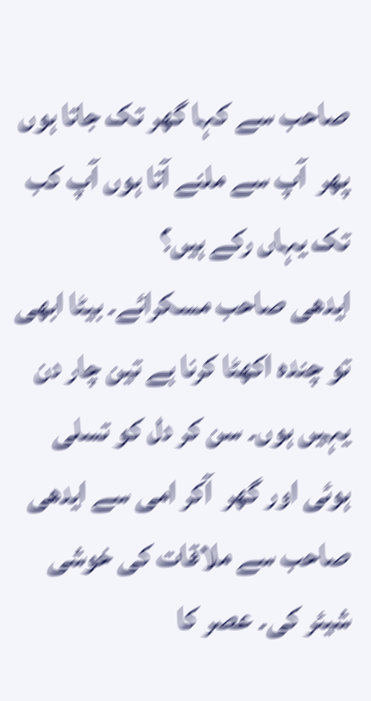صاحب سے کہا گھر تک جاتا ہوں پھر  آپ سے ملنے آتا ہوں آپ کب تک یہاں رکے ہیں؟
ایدھی صاحب مسکرائے۔ بیٹا ابھی تو چندہ اکھٹا کرنا ہے تین چار دن یہیں ہوں۔ سن کر دل کو تسلی ہوئی اور گھر  آکر امی سے ایدھی صاحب سے ملاقات کی خوشی شیئر کی۔ عصر کا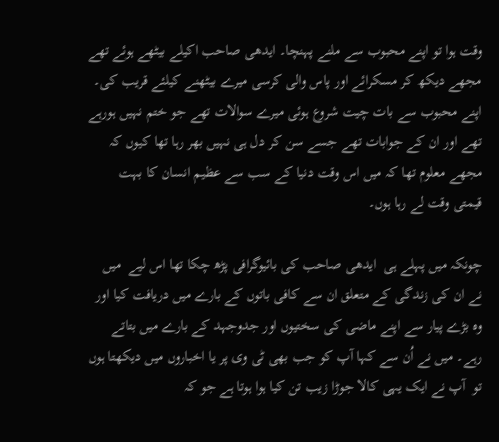وقت ہوا تو اپنے محبوب سے ملنے پہنچا۔ ایدھی صاحب اکیلے بیٹھے ہوئے تھے مجھے دیکھ کر مسکرائے اور پاس والی کرسی میرے بیٹھنے کیلئے قریب کی۔ اپنے محبوب سے بات چیت شروع ہوئی میرے سوالات تھے جو ختم نہیں ہورہے تھے اور ان کے جوابات تھے جسے سن کر دل ہی نہیں بھر رہا تھا کیوں کہ مجھے معلوم تھا کہ میں اس وقت دنیا کے سب سے عظیم انسان کا بہت قیمتی وقت لے رہا ہوں۔

چونکہ میں پہلے ہی  ایدھی صاحب کی بائیوگرافی پڑھ چکا تھا اس لیے  میں نے ان کی زندگی کے متعلق ان سے کافی باتوں کے بارے میں دریافت کیا اور وہ بڑے پیار سے اپنے ماضی کی سختیوں اور جدوجہد کے بارے میں بتاتے رہے۔ میں نے اُن سے کہا آپ کو جب بھی ٹی وی پر یا اخباروں میں دیکھتا ہوں تو  آپ نے ایک یہی کالا جوڑا زیب تن کیا ہوا ہوتا ہے جو کہ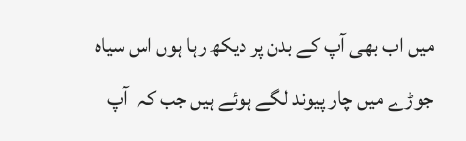میں اب بھی آپ کے بدن پر دیکھ رہا ہوں اس سیاہ جوڑے میں چار پیوند لگے ہوئے ہیں جب کہ  آپ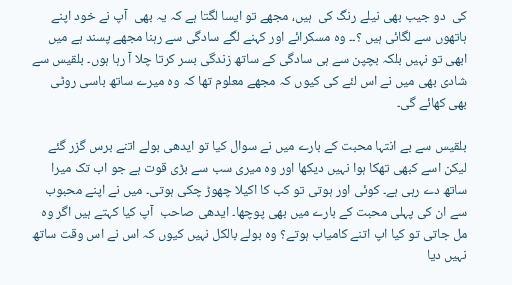کی  دو جیب بھی نیلے رنگ کی  ہیں، مجھے تو ایسا لگتا ہے کہ یہ بھی  آپ نے خود اپنے ہاتھوں سے لگائی ہیں ؟۔۔ وہ مسکرائے اور کہنے لگے سادگی سے رہنا مجھے پسند ہے میں ابھی تو نہیں بلکہ بچپن سے ہی سادگی کے ساتھ زندگی بسر کرتا چلا آ رہا ہوں۔ بلقیس سے شادی بھی میں نے اس لئے کی کیوں کہ مجھے معلوم تھا کہ وہ میرے ساتھ باسی روٹی بھی کھائے گی۔

بلقیس سے بے انتہا محبت کے بارے میں نے سوال کیا تو ایدھی بولے اتنے برس گزر گئے لیکن اسے کبھی تھکا ہوا نہیں دیکھا اور وہ میری سب سے بڑی قوت ہے جو اب تک میرا ساتھ دے رہی ہے۔ کوئی اور ہوتی تو کب کا اکیلا چھوڑ چکی ہوتی۔ میں نے اپنے محبوب سے ان کی پہلی محبت کے بارے میں بھی پوچھا۔ ایدھی صاحب  آپ کیا کہتے ہیں اگر وہ مل جاتی تو کیا اپ اتنے کامیاب ہوتے؟ وہ بولے بالکل نہیں کیوں کہ اس نے اس وقت ساتھ نہیں دیا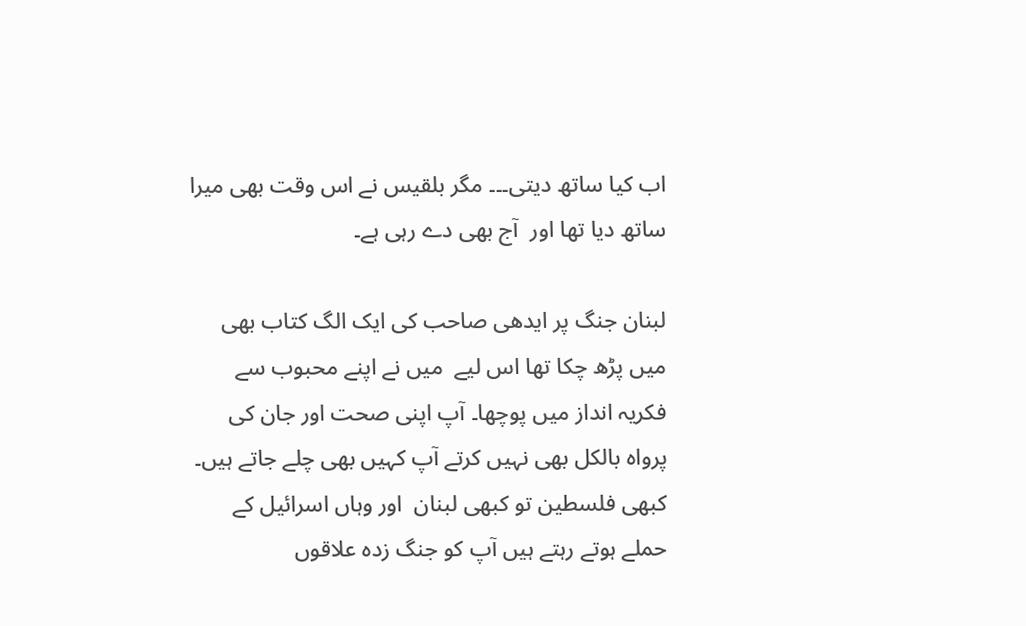اب کیا ساتھ دیتی۔۔۔ مگر بلقیس نے اس وقت بھی میرا ساتھ دیا تھا اور  آج بھی دے رہی ہے۔

لبنان جنگ پر ایدھی صاحب کی ایک الگ کتاب بھی میں پڑھ چکا تھا اس لیے  میں نے اپنے محبوب سے فکریہ انداز میں پوچھا۔ آپ اپنی صحت اور جان کی پرواہ بالکل بھی نہیں کرتے آپ کہیں بھی چلے جاتے ہیں۔ کبھی فلسطین تو کبھی لبنان  اور وہاں اسرائیل کے حملے ہوتے رہتے ہیں آپ کو جنگ زدہ علاقوں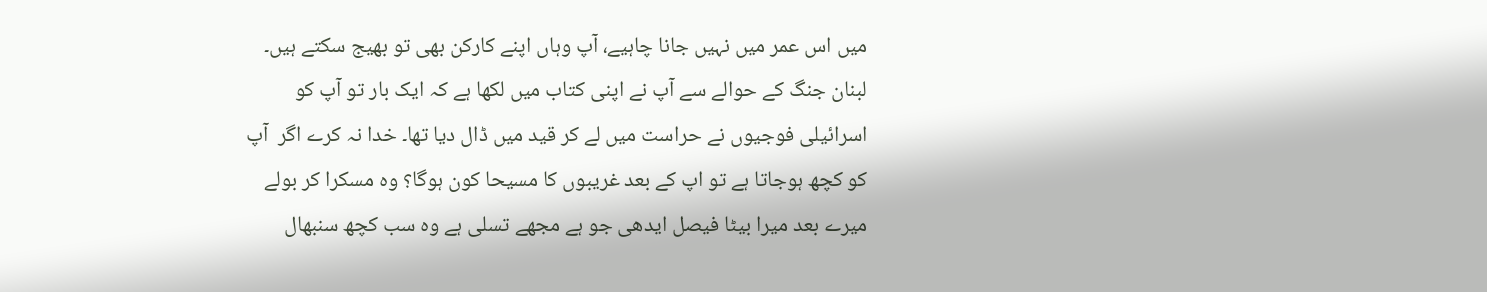میں اس عمر میں نہیں جانا چاہیے، آپ وہاں اپنے کارکن بھی تو بھیج سکتے ہیں۔ لبنان جنگ کے حوالے سے آپ نے اپنی کتاب میں لکھا ہے کہ ایک بار تو آپ کو اسرائیلی فوجیوں نے حراست میں لے کر قید میں ڈال دیا تھا۔ خدا نہ کرے اگر  آپ کو کچھ ہوجاتا ہے تو اپ کے بعد غریبوں کا مسیحا کون ہوگا؟ وہ مسکرا کر بولے میرے بعد میرا بیٹا فیصل ایدھی جو ہے مجھے تسلی ہے وہ سب کچھ سنبھال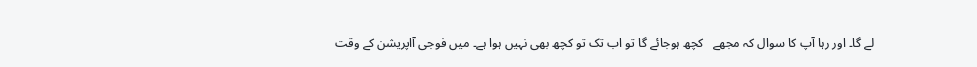لے گا۔ اور رہا آپ کا سوال کہ مجھے   کچھ ہوجائے گا تو اب تک تو کچھ بھی نہیں ہوا ہے۔ میں فوجی آاپریشن کے وقت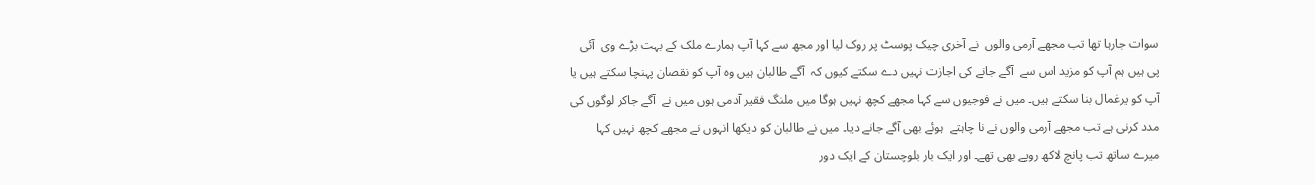سوات جارہا تھا تب مجھے آرمی والوں  نے آخری چیک پوسٹ پر روک لیا اور مجھ سے کہا آپ ہمارے ملک کے بہت بڑے وی  آئی پی ہیں ہم آپ کو مزید اس سے  آگے جانے کی اجازت نہیں دے سکتے کیوں کہ  آگے طالبان ہیں وہ آپ کو نقصان پہنچا سکتے ہیں یا آپ کو یرغمال بنا سکتے ہیں۔ میں نے فوجیوں سے کہا مجھے کچھ نہیں ہوگا میں ملنگ فقیر آدمی ہوں میں نے  آگے جاکر لوگوں کی مدد کرنی ہے تب مجھے آرمی والوں نے نا چاہتے  ہوئے بھی آگے جانے دیا۔ میں نے طالبان کو دیکھا انہوں نے مجھے کچھ نہیں کہا میرے ساتھ تب پانچ لاکھ روپے بھی تھے۔ اور ایک بار بلوچستان کے ایک دور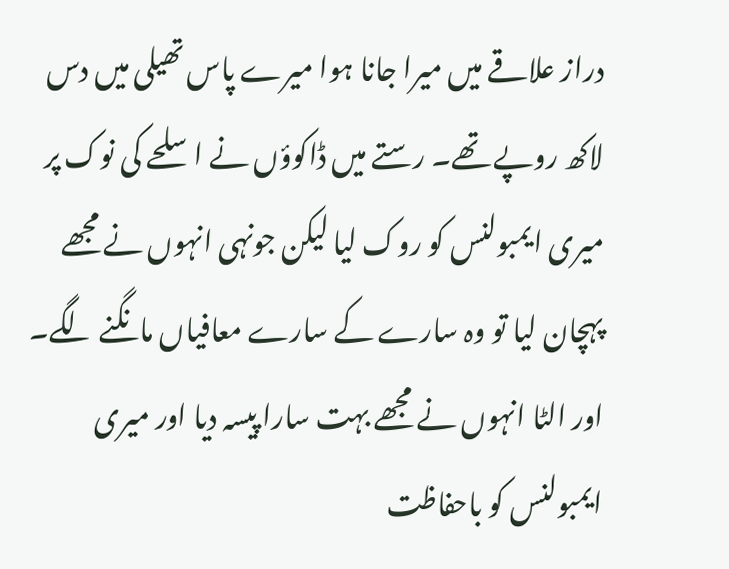دراز علاقے میں میرا جانا ہوا میرے پاس تھیلی میں دس لاکھ روپے تھے۔ رستے میں ڈاکوؤں نے اسلحے کی نوک پر میری ایمبولنس کو روک لیا لیکن جونہی انہوں نے مجھے پہچان لیا تو وہ سارے کے سارے معافیاں مانگنے لگے۔ اور الٹا انہوں نے مجھے بہت سارا پیسہ دیا اور میری ایمبولنس کو باحفاظت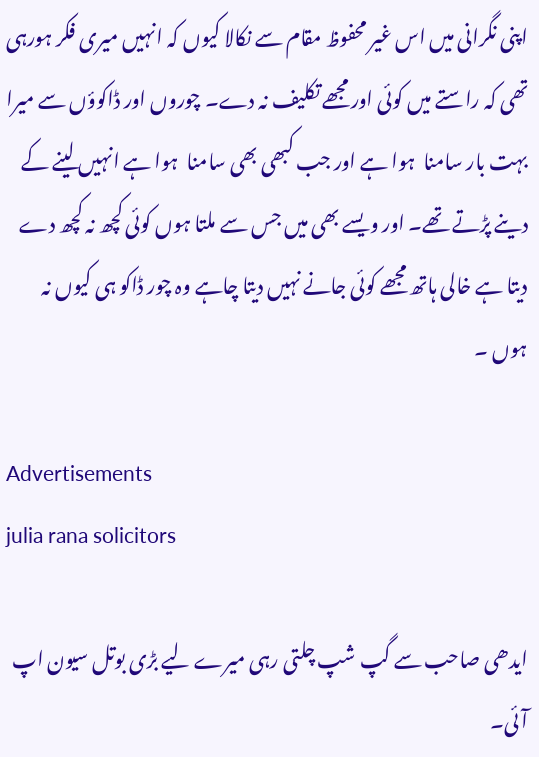اپنی نگرانی میں اس غیر محفوظ مقام سے نکالا کیوں کہ انہیں میری فکر ہورہی تھی کہ راستے میں کوئی اور مجھے تکلیف نہ دے۔ چوروں اور ڈاکوؤں سے میرا بہت بار سامنا  ہوا ہے اور جب کبھی بھی سامنا  ہوا ہے انہیں لینے کے دینے پڑتے تھے۔ اور ویسے بھی میں جس سے ملتا ہوں کوئی کچھ نہ کچھ دے دیتا ہے خالی ہاتھ مجھے کوئی جانے نہیں دیتا چاہے وہ چور ڈاکو ہی کیوں نہ ہوں ۔

Advertisements
julia rana solicitors

ایدھی صاحب سے گپ شپ چلتی رہی میرے لیے بڑی بوتل سیون اپ آئی۔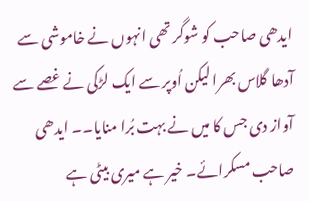ایدھی صاحب کو شوگر تھی انہوں نے خاموشی سے آدھا گلاس بھرا لیکن اُوپر سے ایک لڑکی نے غصے سے آواز دی جس کا میں نے بہت بُرا منایا۔۔ ایدھی صاحب مسکرائے۔ خیر ہے میری بیٹی ہے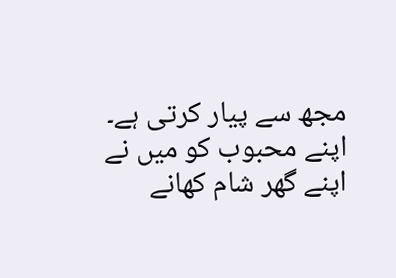مجھ سے پیار کرتی ہے۔ اپنے محبوب کو میں نے اپنے گھر شام کھانے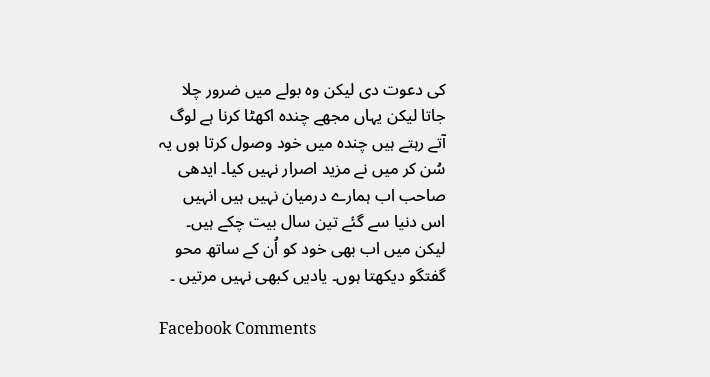کی دعوت دی لیکن وہ بولے میں ضرور چلا جاتا لیکن یہاں مجھے چندہ اکھٹا کرنا ہے لوگ آتے رہتے ہیں چندہ میں خود وصول کرتا ہوں یہ سُن کر میں نے مزید اصرار نہیں کیا۔ ایدھی صاحب اب ہمارے درمیان نہیں ہیں انہیں اس دنیا سے گئے تین سال بیت چکے ہیں۔ لیکن میں اب بھی خود کو اُن کے ساتھ محو گفتگو دیکھتا ہوں۔ یادیں کبھی نہیں مرتیں ۔

Facebook Comments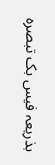بذریعہ فیس بک تبصرہ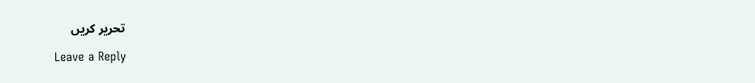تحریر کریں

Leave a Reply